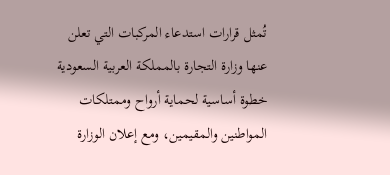تُمثل قرارات استدعاء المركبات التي تعلن عنها وزارة التجارة بالمملكة العربية السعودية خطوة أساسية لحماية أرواح وممتلكات المواطنين والمقيمين، ومع إعلان الوزارة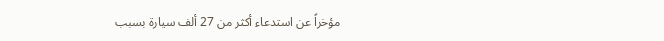مؤخراً عن استدعاء أكثر من 27 ألف سيارة بسبب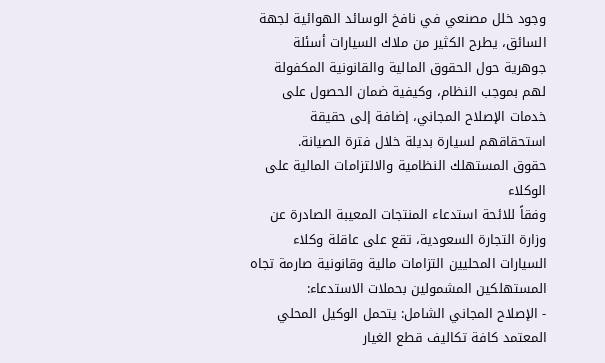وجود خلل مصنعي في نافخ الوسائد الهوائية لجهة السائق، يطرح الكثير من ملاك السيارات أسئلة جوهرية حول الحقوق المالية والقانونية المكفولة لهم بموجب النظام، وكيفية ضمان الحصول على خدمات الإصلاح المجاني، إضافة إلى حقيقة استحقاقهم لسيارة بديلة خلال فترة الصيانة.
حقوق المستهلك النظامية والالتزامات المالية على الوكلاء
وفقاً للائحة استدعاء المنتجات المعيبة الصادرة عن وزارة التجارة السعودية، تقع على عاقلة وكلاء السيارات المحليين التزامات مالية وقانونية صارمة تجاه المستهلكين المشمولين بحملات الاستدعاء:
- الإصلاح المجاني الشامل: يتحمل الوكيل المحلي المعتمد كافة تكاليف قطع الغيار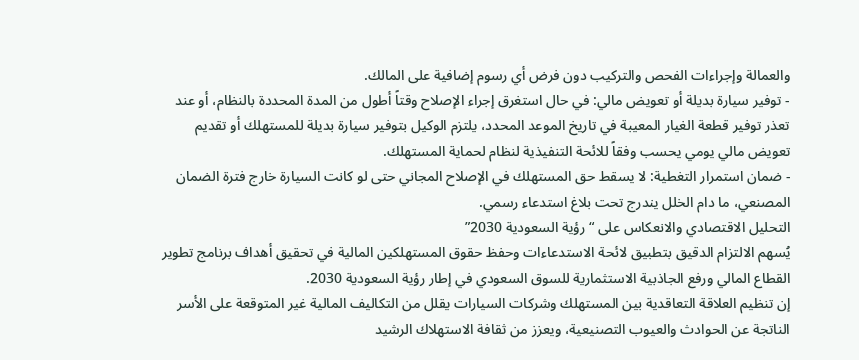والعمالة وإجراءات الفحص والتركيب دون فرض أي رسوم إضافية على المالك.
- توفير سيارة بديلة أو تعويض مالي: في حال استغرق إجراء الإصلاح وقتاً أطول من المدة المحددة بالنظام، أو عند تعذر توفير قطعة الغيار المعيبة في تاريخ الموعد المحدد، يلتزم الوكيل بتوفير سيارة بديلة للمستهلك أو تقديم تعويض مالي يومي يحسب وفقاً للائحة التنفيذية لنظام لحماية المستهلك.
- ضمان استمرار التغطية: لا يسقط حق المستهلك في الإصلاح المجاني حتى لو كانت السيارة خارج فترة الضمان المصنعي، ما دام الخلل يندرج تحت بلاغ استدعاء رسمي.
التحليل الاقتصادي والانعكاس على “رؤية السعودية 2030”
يُسهم الالتزام الدقيق بتطبيق لائحة الاستدعاءات وحفظ حقوق المستهلكين المالية في تحقيق أهداف برنامج تطوير القطاع المالي ورفع الجاذبية الاستثمارية للسوق السعودي في إطار رؤية السعودية 2030.
إن تنظيم العلاقة التعاقدية بين المستهلك وشركات السيارات يقلل من التكاليف المالية غير المتوقعة على الأسر الناتجة عن الحوادث والعيوب التصنيعية، ويعزز من ثقافة الاستهلاك الرشيد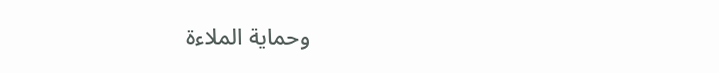وحماية الملاءة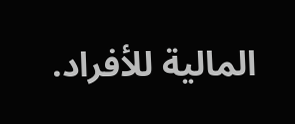المالية للأفراد.